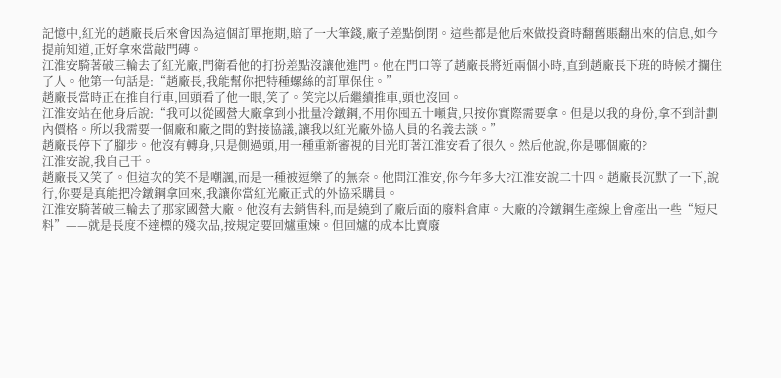記憶中,紅光的趙廠長后來會因為這個訂單拖期,賠了一大筆錢,廠子差點倒閉。這些都是他后來做投資時翻舊賬翻出來的信息,如今提前知道,正好拿來當敲門磚。
江淮安騎著破三輪去了紅光廠,門衛看他的打扮差點沒讓他進門。他在門口等了趙廠長將近兩個小時,直到趙廠長下班的時候才攔住了人。他第一句話是:“趙廠長,我能幫你把特種螺絲的訂單保住。”
趙廠長當時正在推自行車,回頭看了他一眼,笑了。笑完以后繼續推車,頭也沒回。
江淮安站在他身后說:“我可以從國營大廠拿到小批量冷鐓鋼,不用你囤五十噸貨,只按你實際需要拿。但是以我的身份,拿不到計劃內價格。所以我需要一個廠和廠之間的對接協議,讓我以紅光廠外協人員的名義去談。”
趙廠長停下了腳步。他沒有轉身,只是側過頭,用一種重新審視的目光盯著江淮安看了很久。然后他說,你是哪個廠的?
江淮安說,我自己干。
趙廠長又笑了。但這次的笑不是嘲諷,而是一種被逗樂了的無奈。他問江淮安,你今年多大?江淮安說二十四。趙廠長沉默了一下,說行,你要是真能把冷鐓鋼拿回來,我讓你當紅光廠正式的外協采購員。
江淮安騎著破三輪去了那家國營大廠。他沒有去銷售科,而是繞到了廠后面的廢料倉庫。大廠的冷鐓鋼生產線上會產出一些“短尺料”——就是長度不達標的殘次品,按規定要回爐重煉。但回爐的成本比賣廢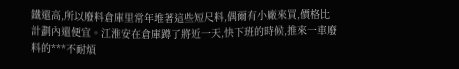鐵還高,所以廢料倉庫里常年堆著這些短尺料,偶爾有小廠來買,價格比計劃內還便宜。江淮安在倉庫蹲了將近一天,快下班的時候,推來一車廢料的***不耐煩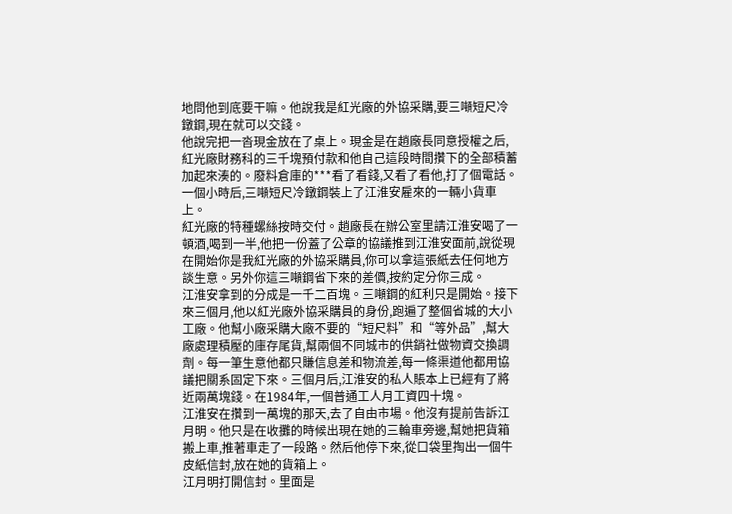地問他到底要干嘛。他說我是紅光廠的外協采購,要三噸短尺冷鐓鋼,現在就可以交錢。
他說完把一沓現金放在了桌上。現金是在趙廠長同意授權之后,紅光廠財務科的三千塊預付款和他自己這段時間攢下的全部積蓄加起來湊的。廢料倉庫的***看了看錢,又看了看他,打了個電話。一個小時后,三噸短尺冷鐓鋼裝上了江淮安雇來的一輛小貨車上。
紅光廠的特種螺絲按時交付。趙廠長在辦公室里請江淮安喝了一頓酒,喝到一半,他把一份蓋了公章的協議推到江淮安面前,說從現在開始你是我紅光廠的外協采購員,你可以拿這張紙去任何地方談生意。另外你這三噸鋼省下來的差價,按約定分你三成。
江淮安拿到的分成是一千二百塊。三噸鋼的紅利只是開始。接下來三個月,他以紅光廠外協采購員的身份,跑遍了整個省城的大小工廠。他幫小廠采購大廠不要的“短尺料”和“等外品”,幫大廠處理積壓的庫存尾貨,幫兩個不同城市的供銷社做物資交換調劑。每一筆生意他都只賺信息差和物流差,每一條渠道他都用協議把關系固定下來。三個月后,江淮安的私人賬本上已經有了將近兩萬塊錢。在1984年,一個普通工人月工資四十塊。
江淮安在攢到一萬塊的那天,去了自由市場。他沒有提前告訴江月明。他只是在收攤的時候出現在她的三輪車旁邊,幫她把貨箱搬上車,推著車走了一段路。然后他停下來,從口袋里掏出一個牛皮紙信封,放在她的貨箱上。
江月明打開信封。里面是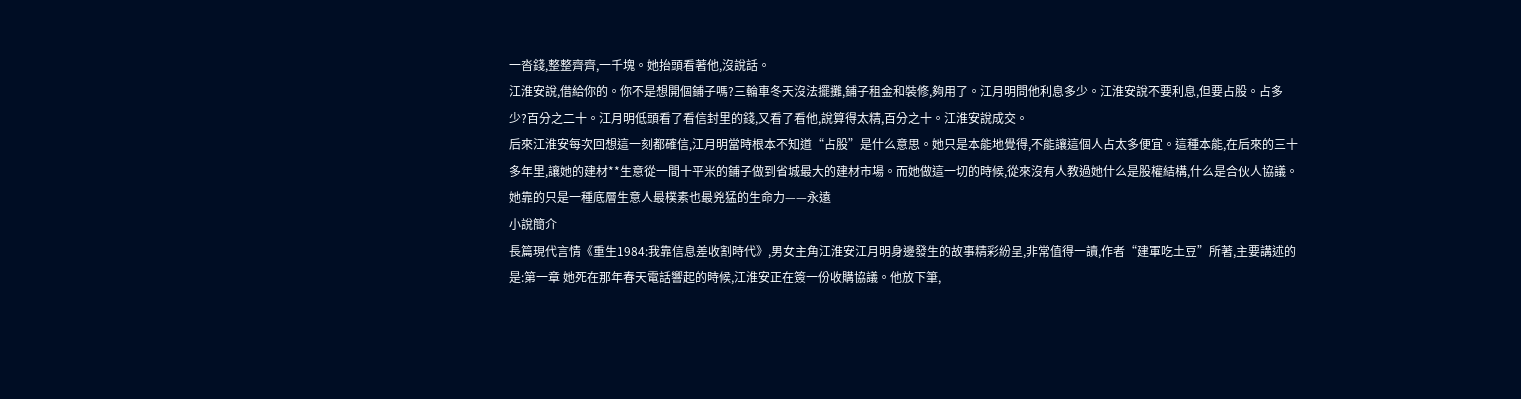一沓錢,整整齊齊,一千塊。她抬頭看著他,沒說話。
江淮安說,借給你的。你不是想開個鋪子嗎?三輪車冬天沒法擺攤,鋪子租金和裝修,夠用了。江月明問他利息多少。江淮安說不要利息,但要占股。占多少?百分之二十。江月明低頭看了看信封里的錢,又看了看他,說算得太精,百分之十。江淮安說成交。
后來江淮安每次回想這一刻都確信,江月明當時根本不知道“占股”是什么意思。她只是本能地覺得,不能讓這個人占太多便宜。這種本能,在后來的三十多年里,讓她的建材**生意從一間十平米的鋪子做到省城最大的建材市場。而她做這一切的時候,從來沒有人教過她什么是股權結構,什么是合伙人協議。她靠的只是一種底層生意人最樸素也最兇猛的生命力——永遠
小說簡介
長篇現代言情《重生1984:我靠信息差收割時代》,男女主角江淮安江月明身邊發生的故事精彩紛呈,非常值得一讀,作者“建軍吃土豆”所著,主要講述的是:第一章 她死在那年春天電話響起的時候,江淮安正在簽一份收購協議。他放下筆,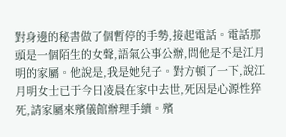對身邊的秘書做了個暫停的手勢,接起電話。電話那頭是一個陌生的女聲,語氣公事公辦,問他是不是江月明的家屬。他說是,我是她兒子。對方頓了一下,說江月明女士已于今日凌晨在家中去世,死因是心源性猝死,請家屬來殯儀館辦理手續。殯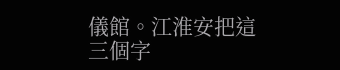儀館。江淮安把這三個字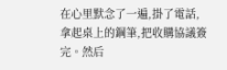在心里默念了一遍,掛了電話,拿起桌上的鋼筆,把收購協議簽完。然后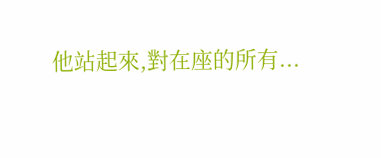他站起來,對在座的所有...